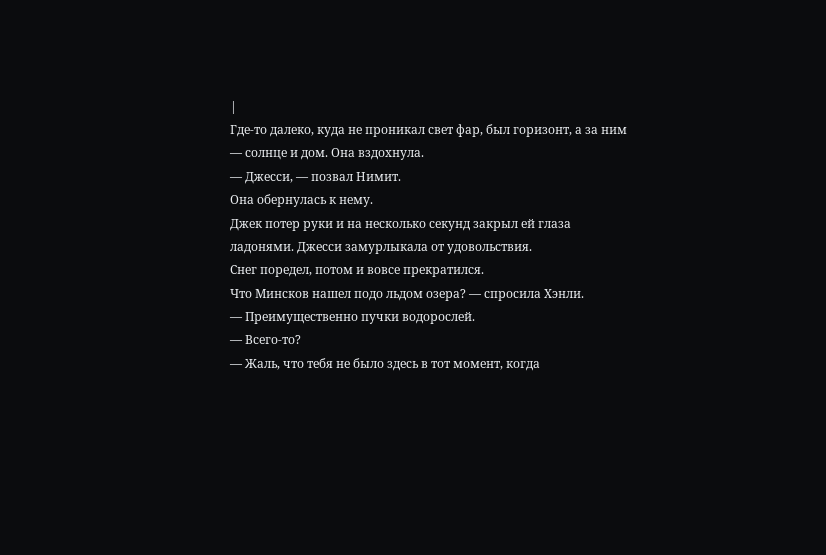|
Где-то далеко, куда не проникал свет фар, был горизонт, а за ним — солнце и дом. Она вздохнула.
— Джесси, — позвал Нимит.
Она обернулась к нему.
Джек потер руки и на несколько секунд закрыл ей глаза ладонями. Джесси замурлыкала от удовольствия.
Снег поредел, потом и вовсе прекратился.
Что Минсков нашел подо льдом озера? — спросила Хэнли.
— Преимущественно пучки водорослей.
— Всего-то?
— Жаль, что тебя не было здесь в тот момент, когда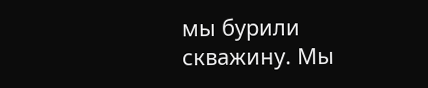мы бурили скважину. Мы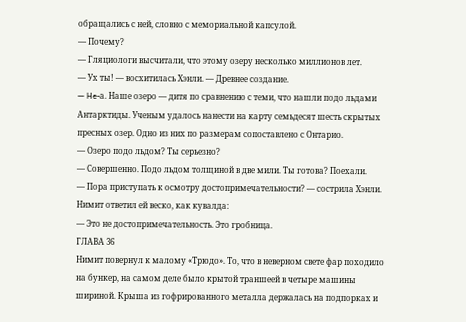обращались с ней, словно с мемориальной капсулой.
— Почему?
— Гляциологи высчитали, что этому озеру несколько миллионов лет.
— Ух ты! — восхитилась Хэнли. — Древнее создание.
— He-а. Наше озеро — дитя по сравнению с теми, что нашли подо льдами Антарктиды. Ученым удалось нанести на карту семьдесят шесть скрытых пресных озер. Одно из них по размерам сопоставлено с Онтарио.
— Озеро подо льдом? Ты серьезно?
— Совершенно. Подо льдом толщиной в две мили. Ты готова? Поехали.
— Пора приступать к осмотру достопримечательности? — сострила Хэнли.
Нимит ответил ей веско, как кувалда:
— Это не достопримечательность. Это гробница.
ГЛАВА 36
Нимит повернул к малому «Трюдо». То, что в неверном свете фар походило на бункер, на самом деле было крытой траншеей в четыре машины шириной. Крыша из гофрированного металла держалась на подпорках и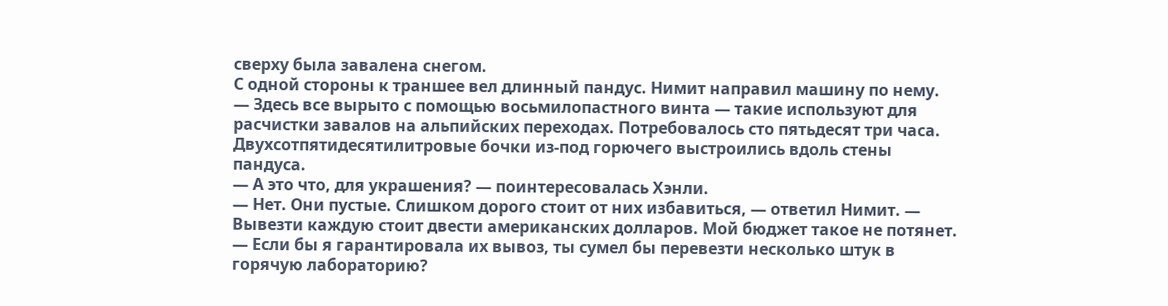сверху была завалена снегом.
С одной стороны к траншее вел длинный пандус. Нимит направил машину по нему.
— Здесь все вырыто с помощью восьмилопастного винта — такие используют для расчистки завалов на альпийских переходах. Потребовалось сто пятьдесят три часа.
Двухсотпятидесятилитровые бочки из-под горючего выстроились вдоль стены пандуса.
— А это что, для украшения? — поинтересовалась Хэнли.
— Нет. Они пустые. Слишком дорого стоит от них избавиться, — ответил Нимит. — Вывезти каждую стоит двести американских долларов. Мой бюджет такое не потянет.
— Если бы я гарантировала их вывоз, ты сумел бы перевезти несколько штук в горячую лабораторию?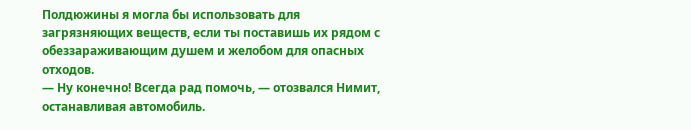Полдюжины я могла бы использовать для загрязняющих веществ, если ты поставишь их рядом с обеззараживающим душем и желобом для опасных отходов.
— Ну конечно! Всегда рад помочь, — отозвался Нимит, останавливая автомобиль.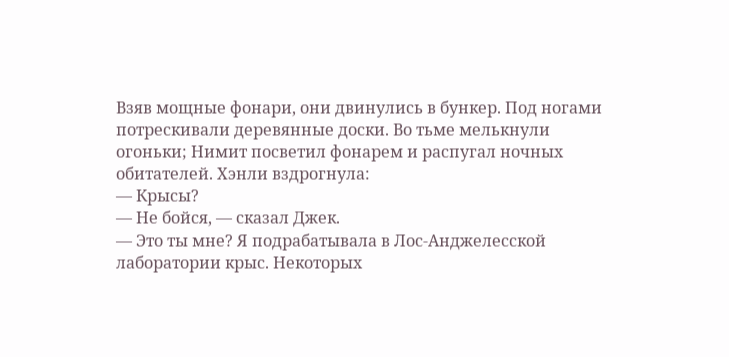Взяв мощные фонари, они двинулись в бункер. Под ногами потрескивали деревянные доски. Во тьме мелькнули огоньки; Нимит посветил фонарем и распугал ночных обитателей. Хэнли вздрогнула:
— Крысы?
— Не бойся, — сказал Джек.
— Это ты мне? Я подрабатывала в Лос-Анджелесской лаборатории крыс. Некоторых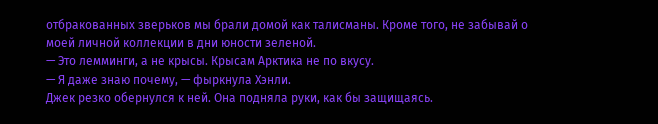отбракованных зверьков мы брали домой как талисманы. Кроме того, не забывай о моей личной коллекции в дни юности зеленой.
— Это лемминги, а не крысы. Крысам Арктика не по вкусу.
— Я даже знаю почему, — фыркнула Хэнли.
Джек резко обернулся к ней. Она подняла руки, как бы защищаясь.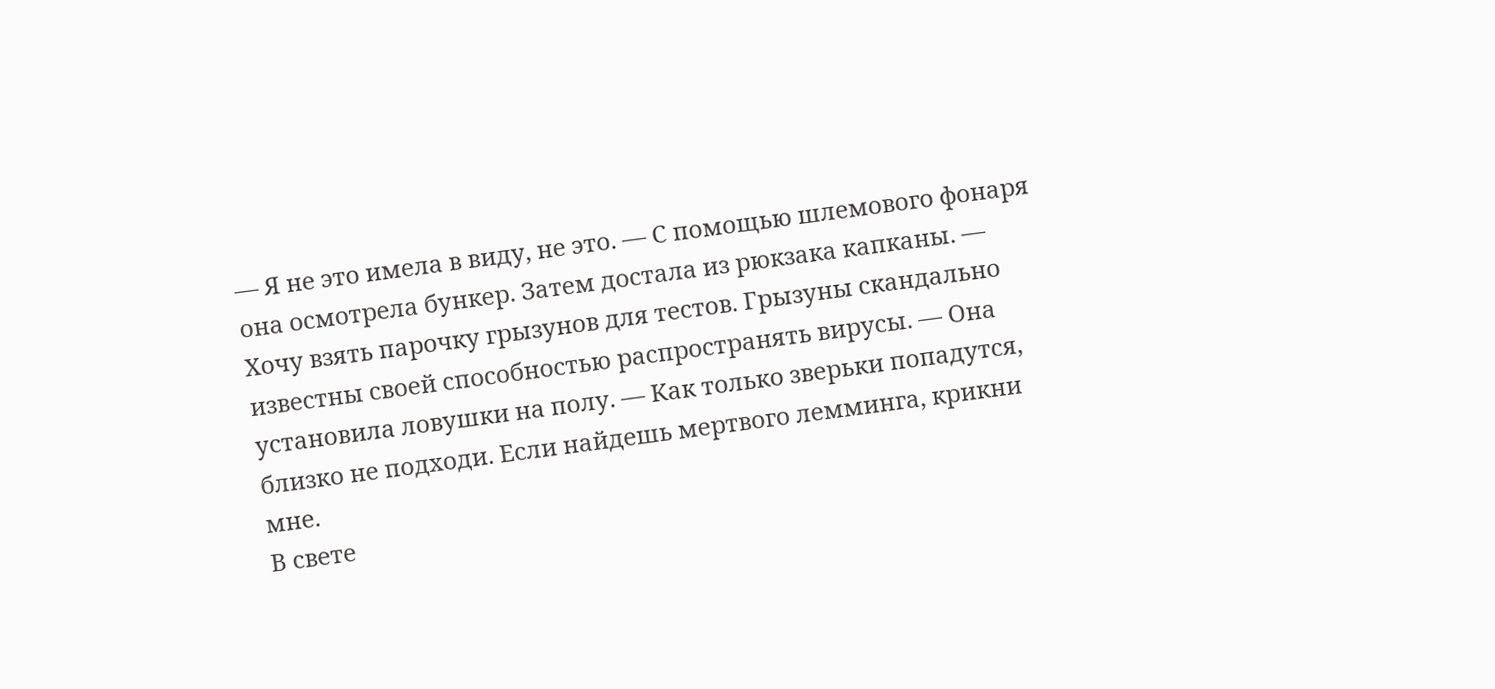— Я не это имела в виду, не это. — С помощью шлемового фонаря она осмотрела бункер. Затем достала из рюкзака капканы. — Хочу взять парочку грызунов для тестов. Грызуны скандально известны своей способностью распространять вирусы. — Она установила ловушки на полу. — Как только зверьки попадутся, близко не подходи. Если найдешь мертвого лемминга, крикни мне.
В свете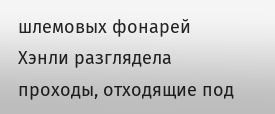шлемовых фонарей Хэнли разглядела проходы, отходящие под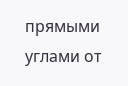прямыми углами от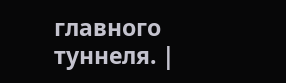главного туннеля. |